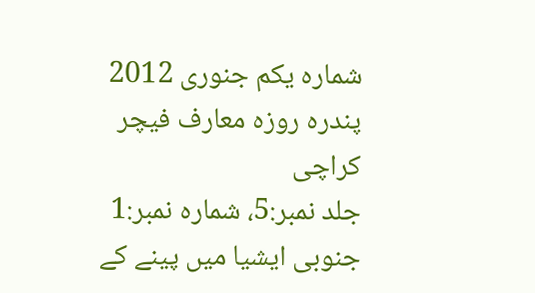شمارہ یکم جنوری 2012
پندرہ روزہ معارف فیچر کراچی
جلد نمبر:5، شمارہ نمبر:1
جنوبی ایشیا میں پینے کے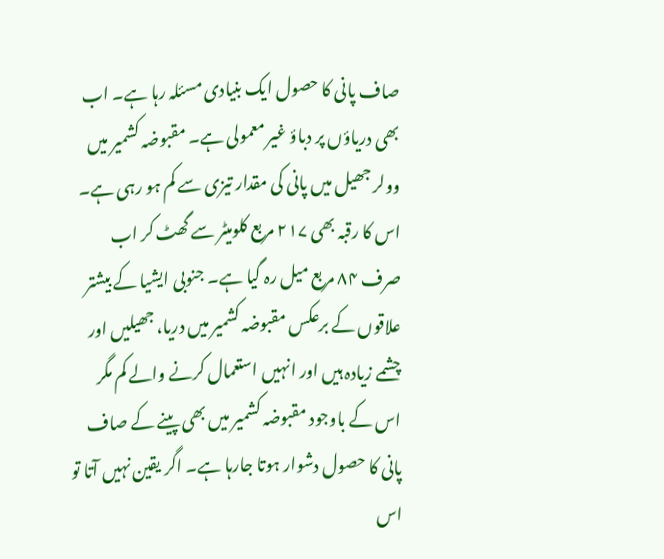صاف پانی کا حصول ایک بنیادی مسئلہ رہا ہے۔ اب بھی دریاؤں پر دباؤ غیر معمولی ہے۔ مقبوضہ کشمیر میں وولر جھیل میں پانی کی مقدار تیزی سے کم ہو رہی ہے۔ اس کا رقبہ بھی ۲۱۷ مربع کلومیٹر سے گھٹ کر اب صرف ۸۴ مربع میل رہ گیا ہے۔ جنوبی ایشیا کے بیشتر علاقوں کے برعکس مقبوضہ کشمیر میں دریا، جھیلیں اور چشمے زیادہ ہیں اور انہیں استعمال کرنے والے کم مگر اس کے باوجود مقبوضہ کشمیر میں بھی پینے کے صاف پانی کا حصول دشوار ہوتا جارہا ہے۔ اگر یقین نہیں آتا تو اس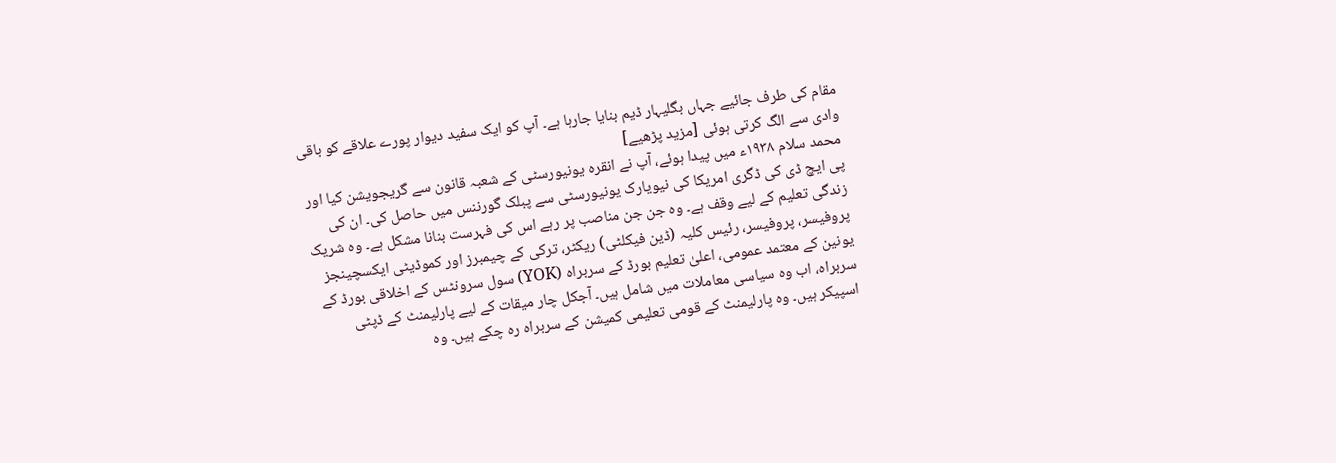مقام کی طرف جائیے جہاں بگلیہار ڈیم بنایا جارہا ہے۔ آپ کو ایک سفید دیوار پورے علاقے کو باقی وادی سے الگ کرتی ہوئی [مزید پڑھیے]
محمد سلام ۱۹۳۸ء میں پیدا ہوئے، آپ نے انقرہ یونیورسٹی کے شعبہ قانون سے گریجویشن کیا اور پی ایچ ڈی کی ڈگری امریکا کی نیویارک یونیورسٹی سے پبلک گورننس میں حاصل کی۔ ان کی زندگی تعلیم کے لیے وقف ہے۔ وہ جن جن مناصب پر رہے اس کی فہرست بنانا مشکل ہے۔ وہ شریک پروفیسر، پروفیسر، رئیس کلیہ (ڈین فیکلٹی) ریکٹر، ترکی کے چیمبرز اور کموڈیٹی ایکسچینجز یونین کے معتمد عمومی، اعلیٰ تعلیم بورڈ کے سربراہ (YOK) سول سرونٹس کے اخلاقی بورڈ کے سربراہ، اب وہ سیاسی معاملات میں شامل ہیں۔ آجکل چار میقات کے لیے پارلیمنٹ کے ڈپٹی اسپیکر ہیں۔ وہ پارلیمنٹ کے قومی تعلیمی کمیشن کے سربراہ رہ چکے ہیں۔ وہ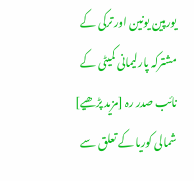یورپین یونین اور ترکی کے مشترکہ پارلیمانی کمیٹی کے نائب صدر رہ [مزید پڑھیے]
شمالی کوریا کے تعلق سے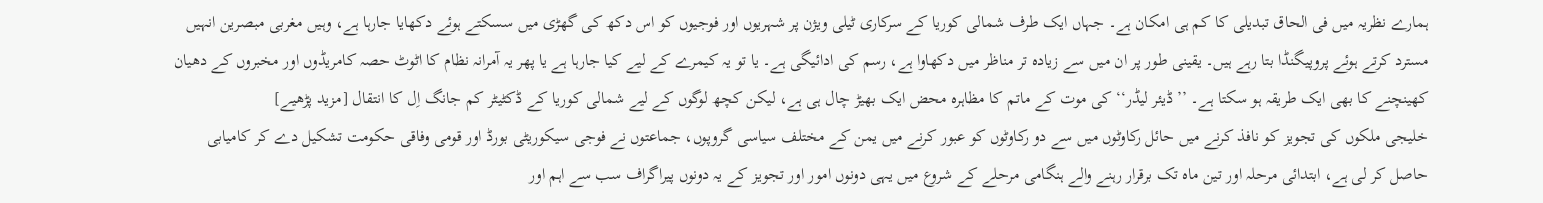ہمارے نظریہ میں فی الحاق تبدیلی کا کم ہی امکان ہے۔ جہاں ایک طرف شمالی کوریا کے سرکاری ٹیلی ویژن پر شہریوں اور فوجیوں کو اس دکھ کی گھڑی میں سسکتے ہوئے دکھایا جارہا ہے، وہیں مغربی مبصرین انہیں مسترد کرتے ہوئے پروپیگنڈا بتا رہے ہیں۔ یقینی طور پر ان میں سے زیادہ تر مناظر میں دکھاوا ہے، رسم کی ادائیگی ہے۔ یا تو یہ کیمرے کے لیے کیا جارہا ہے یا پھر یہ آمرانہ نظام کا اٹوٹ حصہ کامریڈوں اور مخبروں کے دھیان کھینچنے کا بھی ایک طریقہ ہو سکتا ہے۔ ’’ڈیئر لیڈر‘‘ کی موت کے ماتم کا مظاہرہ محض ایک بھیڑ چال ہی ہے، لیکن کچھ لوگوں کے لیے شمالی کوریا کے ڈکٹیٹر کم جانگ اِل کا انتقال [مزید پڑھیے]
خلیجی ملکوں کی تجویز کو نافذ کرنے میں حائل رکاوٹوں میں سے دو رکاوٹوں کو عبور کرنے میں یمن کے مختلف سیاسی گروپوں، جماعتوں نے فوجی سیکوریٹی بورڈ اور قومی وفاقی حکومت تشکیل دے کر کامیابی حاصل کر لی ہے، ابتدائی مرحلہ اور تین ماہ تک برقرار رہنے والے ہنگامی مرحلے کے شروع میں یہی دونوں امور اور تجویز کے یہ دونوں پیراگراف سب سے اہم اور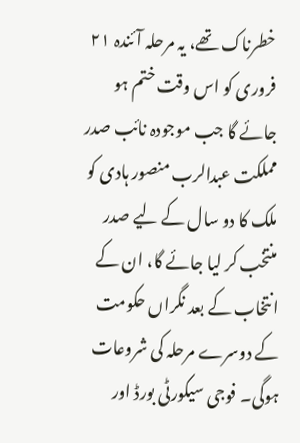خطرناک تھے، یہ مرحلہ آئندہ ۲۱ فروری کو اس وقت ختم ہو جائے گا جب موجودہ نائب صدر مملکت عبدالرب منصور ہادی کو ملک کا دو سال کے لیے صدر منتخب کر لیا جائے گا، ان کے انتخاب کے بعد نگراں حکومت کے دوسرے مرحلہ کی شروعات ہوگی۔ فوجی سیکورٹی بورڈ اور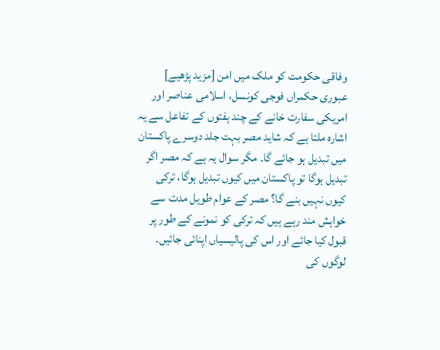وفاقی حکومت کو ملک میں امن [مزید پڑھیے]
عبوری حکمراں فوجی کونسل، اسلامی عناصر اور امریکی سفارت خانے کے چند ہفتوں کے تفاعل سے یہ اشارہ ملتا ہے کہ شاید مصر بہت جلد دوسرے پاکستان میں تبدیل ہو جائے گا۔ مگر سوال یہ ہے کہ مصر اگر تبدیل ہوگا تو پاکستان میں کیوں تبدیل ہوگا، ترکی کیوں نہیں بنے گا؟ مصر کے عوام طویل مدت سے خواہش مند رہے ہیں کہ ترکی کو نمونے کے طور پر قبول کیا جائے اور اس کی پالیسیاں اپنائی جائیں۔ لوگوں کی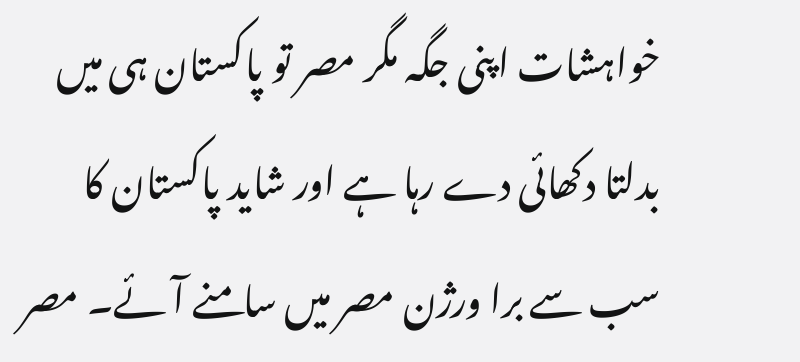خواہشات اپنی جگہ مگر مصر تو پاکستان ہی میں بدلتا دکھائی دے رہا ہے اور شاید پاکستان کا سب سے برا ورژن مصر میں سامنے آئے۔ مصر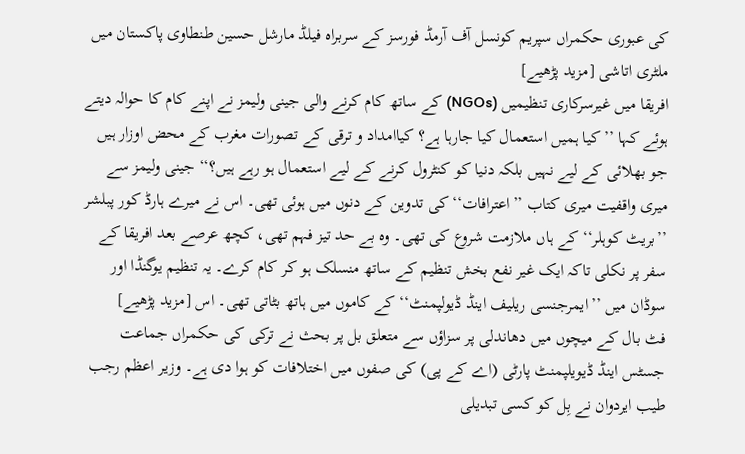کی عبوری حکمراں سپریم کونسل آف آرمڈ فورسز کے سربراہ فیلڈ مارشل حسین طنطاوی پاکستان میں ملٹری اتاشی [مزید پڑھیے]
افریقا میں غیرسرکاری تنظیمیں (NGOs) کے ساتھ کام کرنے والی جینی ولیمز نے اپنے کام کا حوالہ دیتے ہوئے کہا ’’کیا ہمیں استعمال کیا جارہا ہے؟ کیاامداد و ترقی کے تصورات مغرب کے محض اوزار ہیں جو بھلائی کے لیے نہیں بلکہ دنیا کو کنٹرول کرنے کے لیے استعمال ہو رہے ہیں؟‘‘ جینی ولیمز سے میری واقفیت میری کتاب ’’اعترافات‘‘ کی تدوین کے دنوں میں ہوئی تھی۔ اس نے میرے ہارڈ کور پبلشر ’’بریٹ کوہلر‘‘ کے ہاں ملازمت شروع کی تھی۔ وہ بے حد تیز فہم تھی، کچھ عرصے بعد افریقا کے سفر پر نکلی تاکہ ایک غیر نفع بخش تنظیم کے ساتھ منسلک ہو کر کام کرے۔ یہ تنظیم یوگنڈا اور سوڈان میں ’’ایمرجنسی ریلیف اینڈ ڈیولپمنٹ‘‘ کے کاموں میں ہاتھ بٹاتی تھی۔ اس [مزید پڑھیے]
فٹ بال کے میچوں میں دھاندلی پر سزاؤں سے متعلق بل پر بحث نے ترکی کی حکمراں جماعت جسٹس اینڈ ڈیویلپمنٹ پارٹی (اے کے پی) کی صفوں میں اختلافات کو ہوا دی ہے۔ وزیر اعظم رجب طیب ایردوان نے بِل کو کسی تبدیلی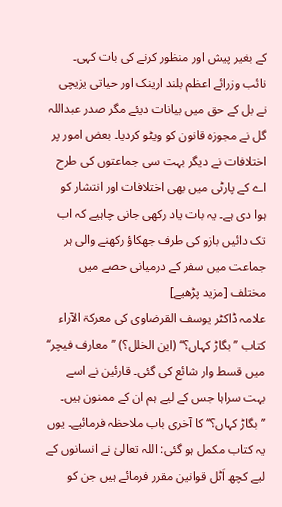کے بغیر پیش اور منظور کرنے کی بات کہی۔ نائب وزرائے اعظم بلند ارینک اور حیاتی یزیچی نے بل کے حق میں بیانات دیئے مگر صدر عبداللہ گل نے مجوزہ قانون کو ویٹو کردیا۔ بعض امور پر اختلافات نے دیگر بہت سی جماعتوں کی طرح اے کے پارٹی میں بھی اختلافات اور انتشار کو ہوا دی ہے۔ یہ بات یاد رکھی جانی چاہیے کہ اب تک دائیں بازو کی طرف جھکاؤ رکھنے والی ہر جماعت میں سفر کے درمیانی حصے میں مختلف [مزید پڑھیے]
علامہ ڈاکٹر یوسف القرضاوی کی معرکۃ الآراء کتاب ’’بگاڑ کہاں؟‘‘ (این الخلل؟) ’’معارف فیچر‘‘ میں قسط وار شائع کی گئی۔ قارئین نے اسے بہت سراہا جس کے لیے ہم ان کے ممنون ہیں۔ ’’بگاڑ کہاں؟‘‘ کا آخری باب ملاحظہ فرمائیے۔ یوں یہ کتاب مکمل ہو گئی: اللہ تعالیٰ نے انسانوں کے لیے کچھ اَٹل قوانین مقرر فرمائے ہیں جن کو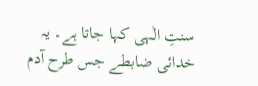سنتِ الٰہی کہا جاتا ہے۔ یہ خدائی ضابطے جس طرح آدم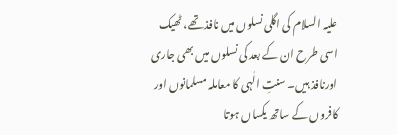علیہ السلام کی اگلی نسلوں میں نافذ تھے، ٹھیک اسی طرح ان کے بعد کی نسلوں میں بھی جاری اورنافذ ہیں۔ سنتِ الٰہی کا معاملہ مسلمانوں اور کافروں کے ساتھ یکساں ہوتا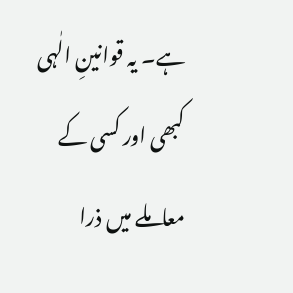ہے۔ یہ قوانینِ الٰہی کبھی اور کسی کے معاملے میں ذرا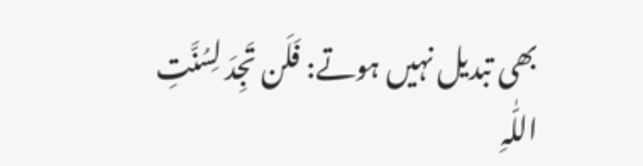بھی تبدیل نہیں ہوتے: فَلَن تَجِدَ لِسُنَّتِ اللّٰہِ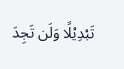تَبْدِیْلًا وَلَن تَجِدَ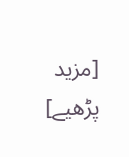[مزید پڑھیے]